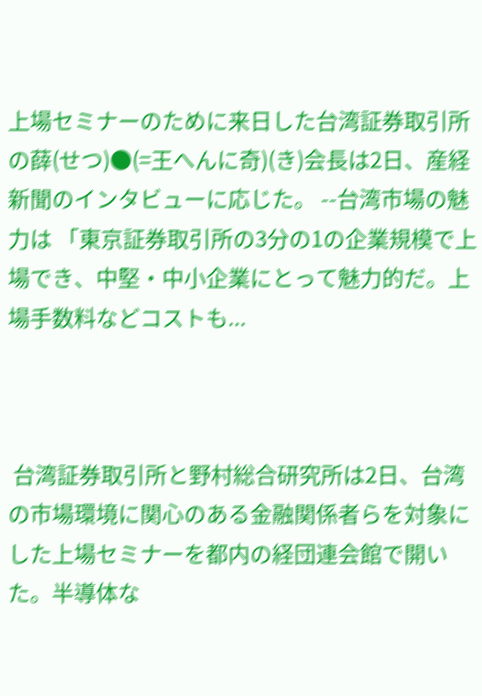上場セミナーのために来日した台湾証券取引所の薛(せつ)●(=王へんに奇)(き)会長は2日、産経新聞のインタビューに応じた。 --台湾市場の魅力は 「東京証券取引所の3分の1の企業規模で上場でき、中堅・中小企業にとって魅力的だ。上場手数料などコストも...



 台湾証券取引所と野村総合研究所は2日、台湾の市場環境に関心のある金融関係者らを対象にした上場セミナーを都内の経団連会館で開いた。半導体な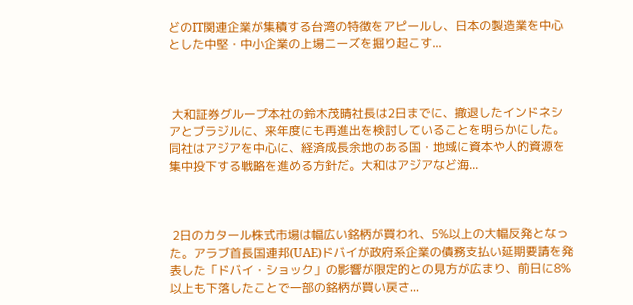どのIT関連企業が集積する台湾の特徴をアピールし、日本の製造業を中心とした中堅・中小企業の上場ニーズを掘り起こす...



 大和証券グループ本社の鈴木茂晴社長は2日までに、撤退したインドネシアとブラジルに、来年度にも再進出を検討していることを明らかにした。同社はアジアを中心に、経済成長余地のある国・地域に資本や人的資源を集中投下する戦略を進める方針だ。大和はアジアなど海...



 2日のカタール株式市場は幅広い銘柄が買われ、5%以上の大幅反発となった。アラブ首長国連邦(UAE)ドバイが政府系企業の債務支払い延期要請を発表した「ドバイ・ショック」の影響が限定的との見方が広まり、前日に8%以上も下落したことで一部の銘柄が買い戻さ...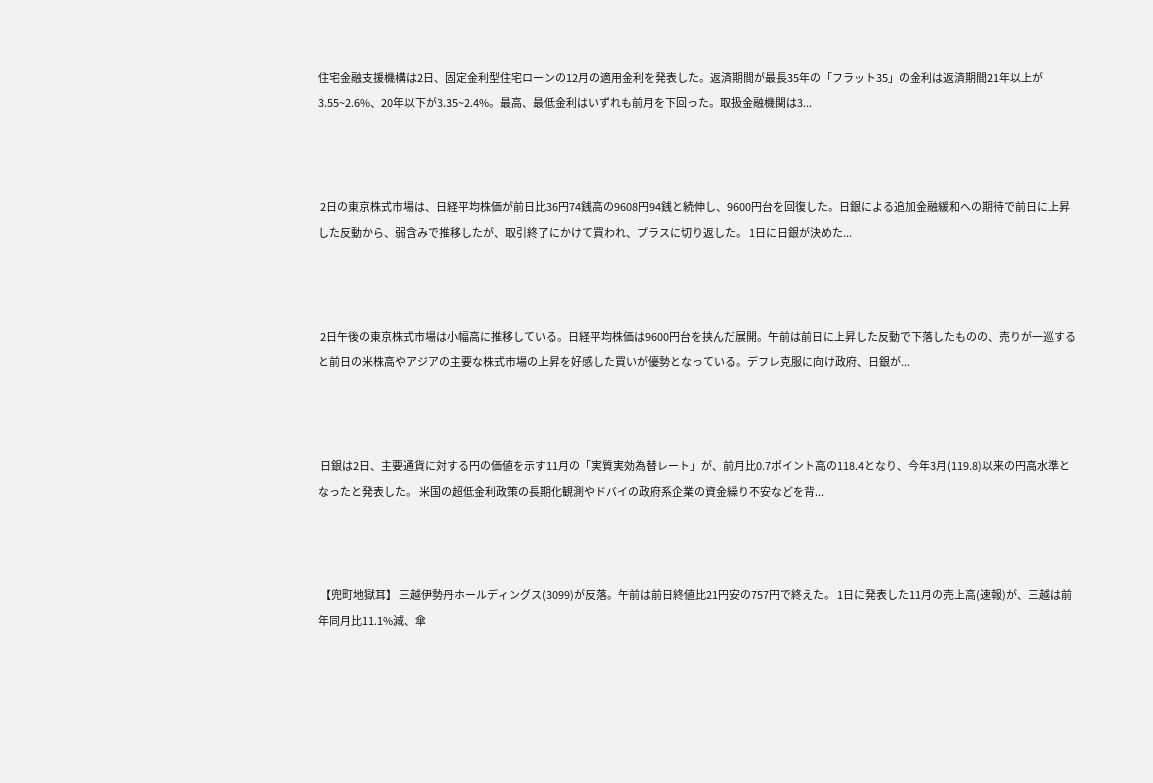住宅金融支援機構は2日、固定金利型住宅ローンの12月の適用金利を発表した。返済期間が最長35年の「フラット35」の金利は返済期間21年以上が3.55~2.6%、20年以下が3.35~2.4%。最高、最低金利はいずれも前月を下回った。取扱金融機関は3...



 2日の東京株式市場は、日経平均株価が前日比36円74銭高の9608円94銭と続伸し、9600円台を回復した。日銀による追加金融緩和への期待で前日に上昇した反動から、弱含みで推移したが、取引終了にかけて買われ、プラスに切り返した。 1日に日銀が決めた...



 2日午後の東京株式市場は小幅高に推移している。日経平均株価は9600円台を挟んだ展開。午前は前日に上昇した反動で下落したものの、売りが一巡すると前日の米株高やアジアの主要な株式市場の上昇を好感した買いが優勢となっている。デフレ克服に向け政府、日銀が...



 日銀は2日、主要通貨に対する円の価値を示す11月の「実質実効為替レート」が、前月比0.7ポイント高の118.4となり、今年3月(119.8)以来の円高水準となったと発表した。 米国の超低金利政策の長期化観測やドバイの政府系企業の資金繰り不安などを背...



 【兜町地獄耳】 三越伊勢丹ホールディングス(3099)が反落。午前は前日終値比21円安の757円で終えた。 1日に発表した11月の売上高(速報)が、三越は前年同月比11.1%減、傘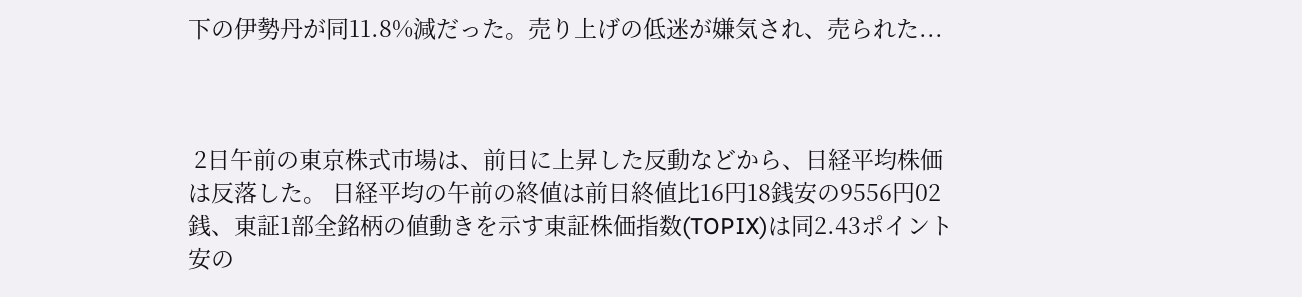下の伊勢丹が同11.8%減だった。売り上げの低迷が嫌気され、売られた...



 2日午前の東京株式市場は、前日に上昇した反動などから、日経平均株価は反落した。 日経平均の午前の終値は前日終値比16円18銭安の9556円02銭、東証1部全銘柄の値動きを示す東証株価指数(TOPIX)は同2.43ポイント安の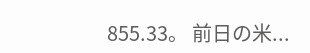855.33。 前日の米...